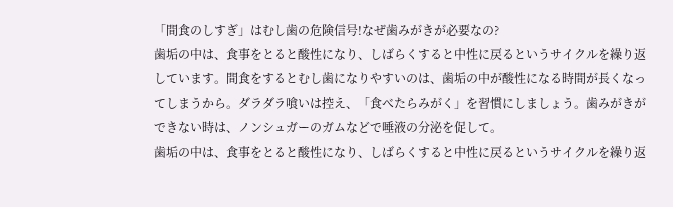「間食のしすぎ」はむし歯の危険信号!なぜ歯みがきが必要なの?
歯垢の中は、食事をとると酸性になり、しばらくすると中性に戻るというサイクルを繰り返しています。間食をするとむし歯になりやすいのは、歯垢の中が酸性になる時間が長くなってしまうから。ダラダラ喰いは控え、「食べたらみがく」を習慣にしましょう。歯みがきができない時は、ノンシュガーのガムなどで唾液の分泌を促して。
歯垢の中は、食事をとると酸性になり、しばらくすると中性に戻るというサイクルを繰り返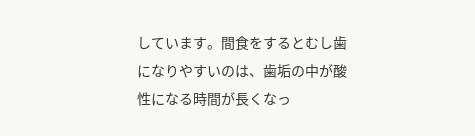しています。間食をするとむし歯になりやすいのは、歯垢の中が酸性になる時間が長くなっ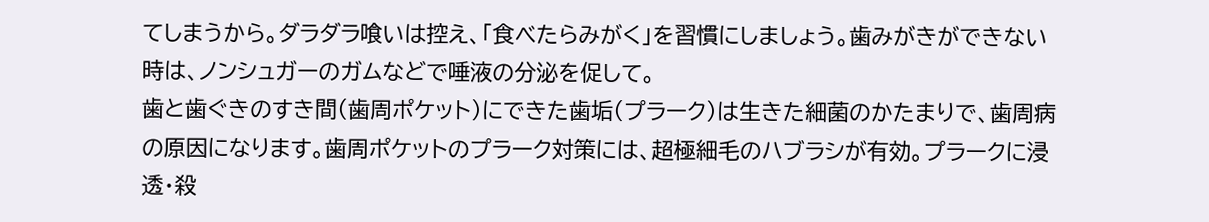てしまうから。ダラダラ喰いは控え、「食べたらみがく」を習慣にしましょう。歯みがきができない時は、ノンシュガーのガムなどで唾液の分泌を促して。
歯と歯ぐきのすき間(歯周ポケット)にできた歯垢(プラーク)は生きた細菌のかたまりで、歯周病の原因になります。歯周ポケットのプラーク対策には、超極細毛のハブラシが有効。プラークに浸透・殺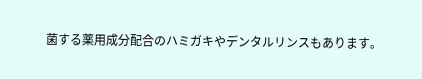菌する薬用成分配合のハミガキやデンタルリンスもあります。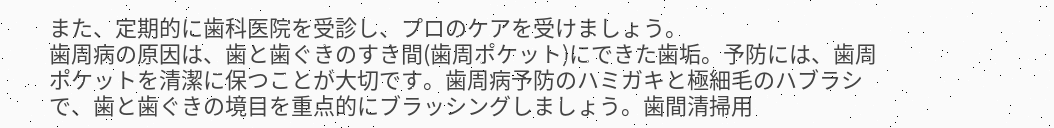また、定期的に歯科医院を受診し、プロのケアを受けましょう。
歯周病の原因は、歯と歯ぐきのすき間(歯周ポケット)にできた歯垢。予防には、歯周ポケットを清潔に保つことが大切です。歯周病予防のハミガキと極細毛のハブラシで、歯と歯ぐきの境目を重点的にブラッシングしましょう。歯間清掃用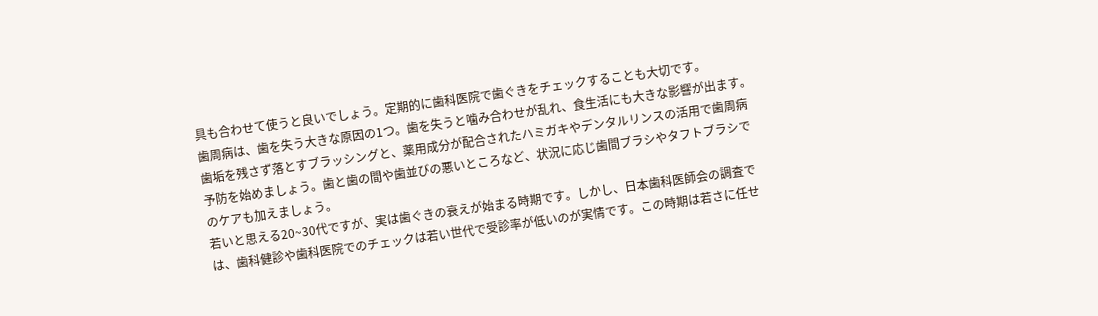具も合わせて使うと良いでしょう。定期的に歯科医院で歯ぐきをチェックすることも大切です。
歯周病は、歯を失う大きな原因の1つ。歯を失うと噛み合わせが乱れ、食生活にも大きな影響が出ます。歯垢を残さず落とすブラッシングと、薬用成分が配合されたハミガキやデンタルリンスの活用で歯周病予防を始めましょう。歯と歯の間や歯並びの悪いところなど、状況に応じ歯間ブラシやタフトブラシでのケアも加えましょう。
若いと思える20~30代ですが、実は歯ぐきの衰えが始まる時期です。しかし、日本歯科医師会の調査では、歯科健診や歯科医院でのチェックは若い世代で受診率が低いのが実情です。この時期は若さに任せ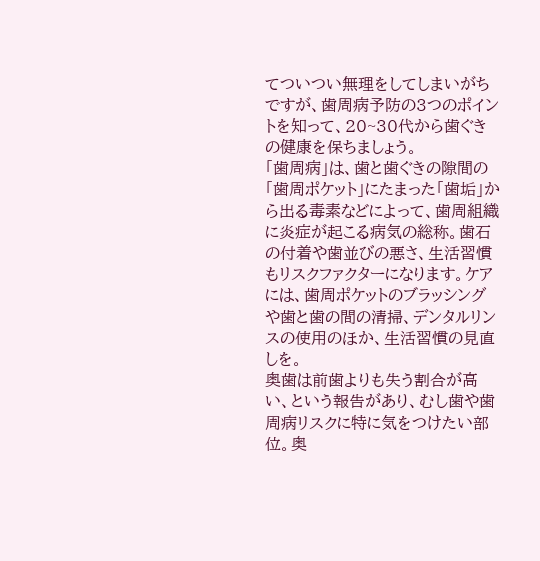てついつい無理をしてしまいがちですが、歯周病予防の3つのポイントを知って、20~30代から歯ぐきの健康を保ちましょう。
「歯周病」は、歯と歯ぐきの隙間の「歯周ポケット」にたまった「歯垢」から出る毒素などによって、歯周組織に炎症が起こる病気の総称。歯石の付着や歯並びの悪さ、生活習慣もリスクファクターになります。ケアには、歯周ポケットのブラッシングや歯と歯の間の清掃、デンタルリンスの使用のほか、生活習慣の見直しを。
奥歯は前歯よりも失う割合が高い、という報告があり、むし歯や歯周病リスクに特に気をつけたい部位。奥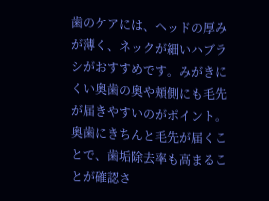歯のケアには、ヘッドの厚みが薄く、ネックが細いハブラシがおすすめです。みがきにくい奥歯の奥や頬側にも毛先が届きやすいのがポイント。奥歯にきちんと毛先が届くことで、歯垢除去率も高まることが確認さ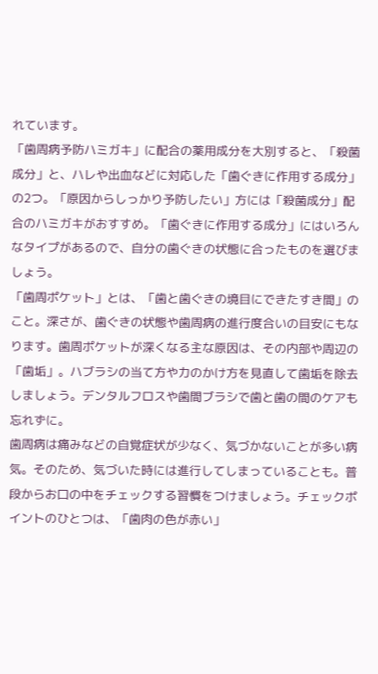れています。
「歯周病予防ハミガキ」に配合の薬用成分を大別すると、「殺菌成分」と、ハレや出血などに対応した「歯ぐきに作用する成分」の2つ。「原因からしっかり予防したい」方には「殺菌成分」配合のハミガキがおすすめ。「歯ぐきに作用する成分」にはいろんなタイプがあるので、自分の歯ぐきの状態に合ったものを選びましょう。
「歯周ポケット」とは、「歯と歯ぐきの境目にできたすき間」のこと。深さが、歯ぐきの状態や歯周病の進行度合いの目安にもなります。歯周ポケットが深くなる主な原因は、その内部や周辺の「歯垢」。ハブラシの当て方や力のかけ方を見直して歯垢を除去しましょう。デンタルフロスや歯間ブラシで歯と歯の間のケアも忘れずに。
歯周病は痛みなどの自覚症状が少なく、気づかないことが多い病気。そのため、気づいた時には進行してしまっていることも。普段からお口の中をチェックする習慣をつけましょう。チェックポイントのひとつは、「歯肉の色が赤い」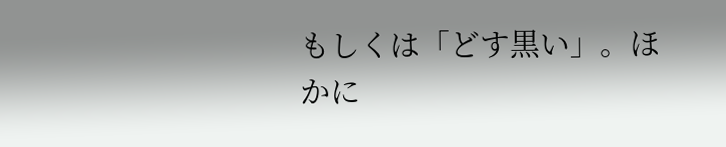もしくは「どす黒い」。ほかに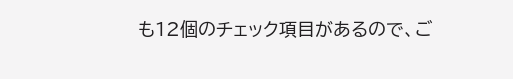も12個のチェック項目があるので、ご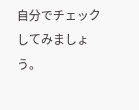自分でチェックしてみましょう。